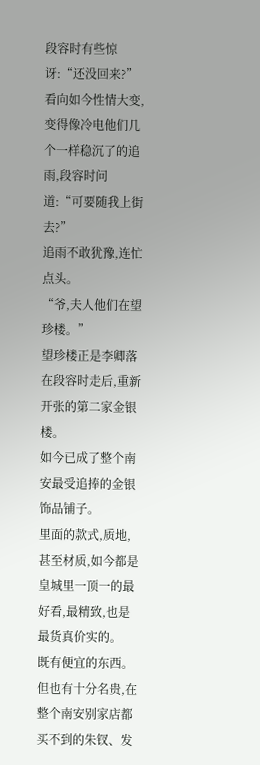段容时有些惊讶:“还没回来?”
看向如今性情大变,变得像冷电他们几个一样稳沉了的追雨,段容时问道:“可要随我上街去?”
追雨不敢犹豫,连忙点头。
“爷,夫人他们在望珍楼。”
望珍楼正是李卿落在段容时走后,重新开张的第二家金银楼。
如今已成了整个南安最受追捧的金银饰品铺子。
里面的款式,质地,甚至材质,如今都是皇城里一顶一的最好看,最精致,也是最货真价实的。
既有便宜的东西。
但也有十分名贵,在整个南安别家店都买不到的朱钗、发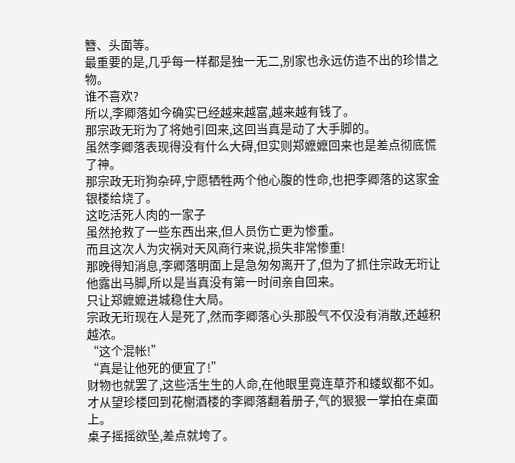簪、头面等。
最重要的是,几乎每一样都是独一无二,别家也永远仿造不出的珍惜之物。
谁不喜欢?
所以,李卿落如今确实已经越来越富,越来越有钱了。
那宗政无珩为了将她引回来,这回当真是动了大手脚的。
虽然李卿落表现得没有什么大碍,但实则郑嬷嬷回来也是差点彻底慌了神。
那宗政无珩狗杂碎,宁愿牺牲两个他心腹的性命,也把李卿落的这家金银楼给烧了。
这吃活死人肉的一家子
虽然抢救了一些东西出来,但人员伤亡更为惨重。
而且这次人为灾祸对天风商行来说,损失非常惨重!
那晚得知消息,李卿落明面上是急匆匆离开了,但为了抓住宗政无珩让他露出马脚,所以是当真没有第一时间亲自回来。
只让郑嬷嬷进城稳住大局。
宗政无珩现在人是死了,然而李卿落心头那股气不仅没有消散,还越积越浓。
“这个混帐!”
“真是让他死的便宜了!”
财物也就罢了,这些活生生的人命,在他眼里竟连草芥和蝼蚁都不如。
才从望珍楼回到花榭酒楼的李卿落翻着册子,气的狠狠一掌拍在桌面上。
桌子摇摇欲坠,差点就垮了。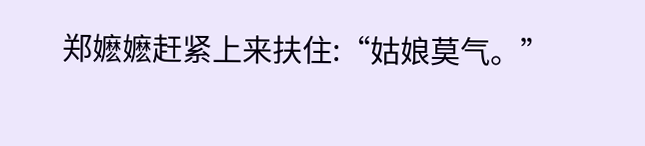郑嬷嬷赶紧上来扶住:“姑娘莫气。”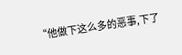“他做下这么多的恶事,下了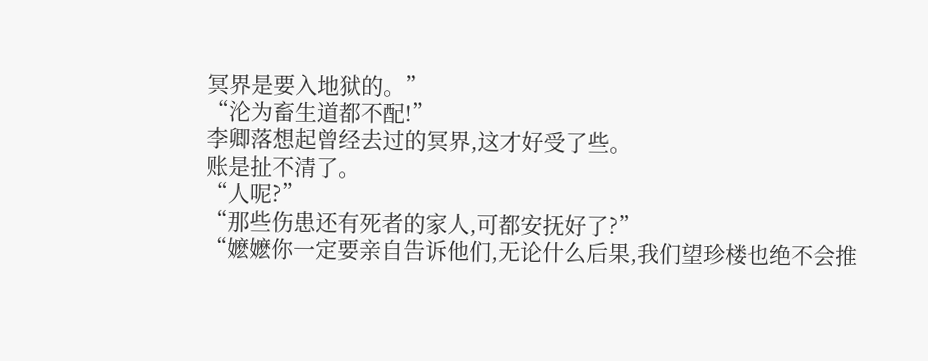冥界是要入地狱的。”
“沦为畜生道都不配!”
李卿落想起曾经去过的冥界,这才好受了些。
账是扯不清了。
“人呢?”
“那些伤患还有死者的家人,可都安抚好了?”
“嬷嬷你一定要亲自告诉他们,无论什么后果,我们望珍楼也绝不会推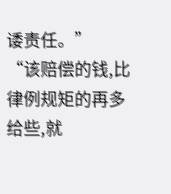诿责任。”
“该赔偿的钱,比律例规矩的再多给些,就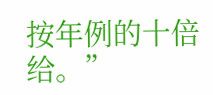按年例的十倍给。”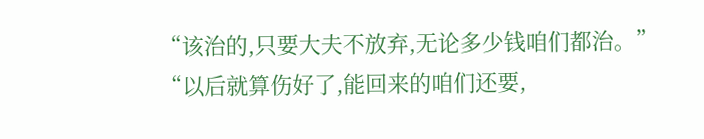“该治的,只要大夫不放弃,无论多少钱咱们都治。”
“以后就算伤好了,能回来的咱们还要,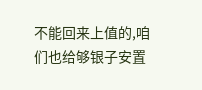不能回来上值的,咱们也给够银子安置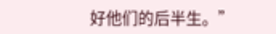好他们的后半生。”